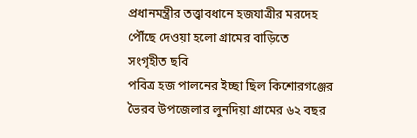প্রধানমন্ত্রীর তত্ত্বাবধানে হজযাত্রীর মরদেহ পৌঁছে দেওয়া হলো গ্রামের বাড়িতে
সংগৃহীত ছবি
পবিত্র হজ পালনের ইচ্ছা ছিল কিশোরগঞ্জের ভৈরব উপজেলার লুনদিয়া গ্রামের ৬২ বছর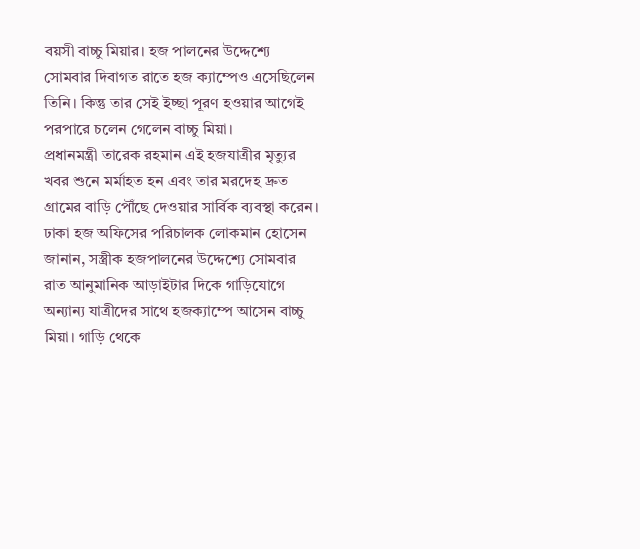বয়সী বাচ্চু মিয়ার। হজ পালনের উদ্দেশ্যে সোমবার দিবাগত রাতে হজ ক্যাম্পেও এসেছিলেন তিনি। কিন্তু তার সেই ইচ্ছা পূরণ হওয়ার আগেই পরপারে চলেন গেলেন বাচ্চু মিয়া।
প্রধানমন্ত্রী তারেক রহমান এই হজযাত্রীর মৃত্যুর খবর শুনে মর্মাহত হন এবং তার মরদেহ দ্রুত গ্রামের বাড়ি পৌঁছে দেওয়ার সার্বিক ব্যবস্থা করেন।
ঢাকা হজ অফিসের পরিচালক লোকমান হোসেন জানান, সস্ত্রীক হজপালনের উদ্দেশ্যে সোমবার রাত আনুমানিক আড়াইটার দিকে গাড়িযোগে অন্যান্য যাত্রীদের সাথে হজক্যাম্পে আসেন বাচ্চু মিয়া। গাড়ি থেকে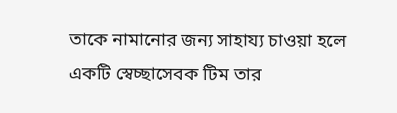তাকে নামানোর জন্য সাহায্য চাওয়া হলে একটি স্বেচ্ছাসেবক টিম তার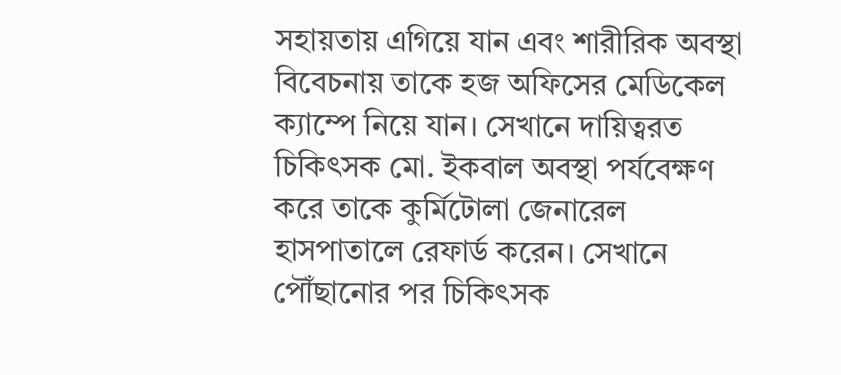সহায়তায় এগিয়ে যান এবং শারীরিক অবস্থা বিবেচনায় তাকে হজ অফিসের মেডিকেল ক্যাম্পে নিয়ে যান। সেখানে দায়িত্বরত চিকিৎসক মো. ইকবাল অবস্থা পর্যবেক্ষণ করে তাকে কুর্মিটোলা জেনারেল হাসপাতালে রেফার্ড করেন। সেখানে পৌঁছানোর পর চিকিৎসক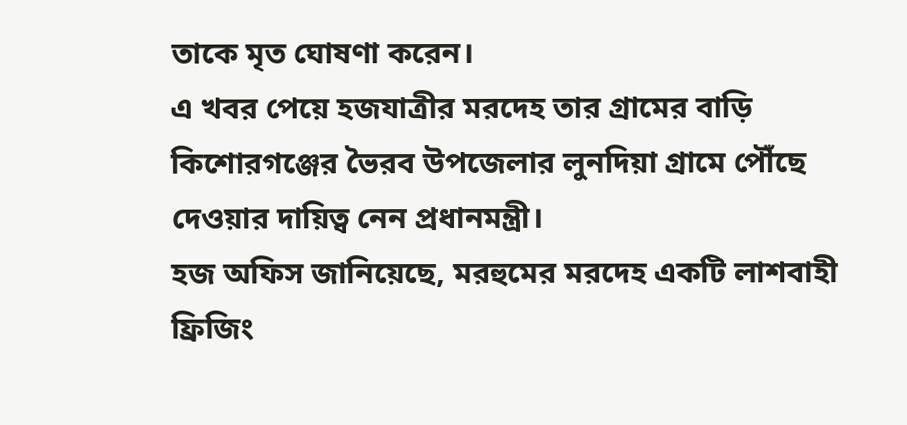তাকে মৃত ঘোষণা করেন।
এ খবর পেয়ে হজযাত্রীর মরদেহ তার গ্রামের বাড়ি কিশোরগঞ্জের ভৈরব উপজেলার লুনদিয়া গ্রামে পৌঁছে দেওয়ার দায়িত্ব নেন প্রধানমন্ত্রী।
হজ অফিস জানিয়েছে, মরহুমের মরদেহ একটি লাশবাহী ফ্রিজিং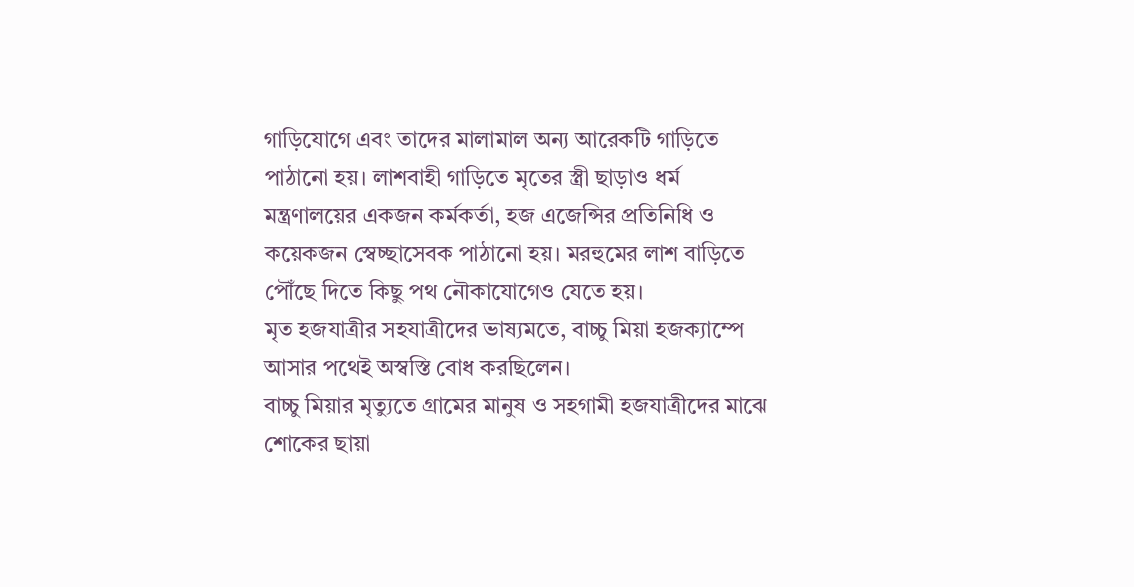গাড়িযোগে এবং তাদের মালামাল অন্য আরেকটি গাড়িতে পাঠানো হয়। লাশবাহী গাড়িতে মৃতের স্ত্রী ছাড়াও ধর্ম মন্ত্রণালয়ের একজন কর্মকর্তা, হজ এজেন্সির প্রতিনিধি ও কয়েকজন স্বেচ্ছাসেবক পাঠানো হয়। মরহুমের লাশ বাড়িতে পৌঁছে দিতে কিছু পথ নৌকাযোগেও যেতে হয়।
মৃত হজযাত্রীর সহযাত্রীদের ভাষ্যমতে, বাচ্চু মিয়া হজক্যাম্পে আসার পথেই অস্বস্তি বোধ করছিলেন।
বাচ্চু মিয়ার মৃত্যুতে গ্রামের মানুষ ও সহগামী হজযাত্রীদের মাঝে শোকের ছায়া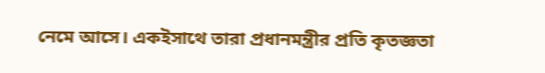নেমে আসে। একইসাথে তারা প্রধানমন্ত্রীর প্রতি কৃতজ্ঞতা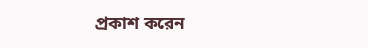প্রকাশ করেন